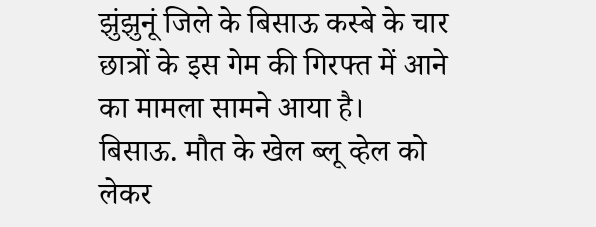झुंझुनूं जिले के बिसाऊ कस्बे के चार छात्रों के इस गेम की गिरफ्त में आने का मामला सामने आया है।
बिसाऊ. मौत के खेल ब्लू व्हेल को लेकर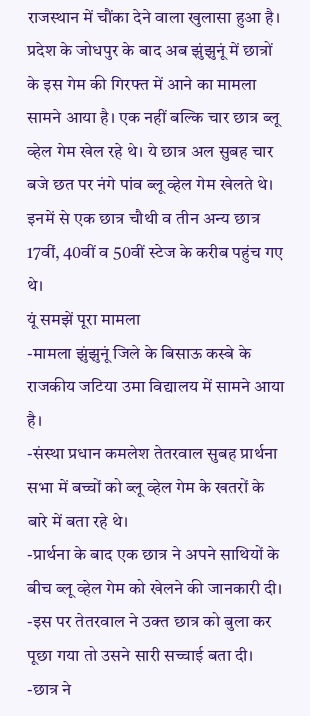राजस्थान में चौंका देने वाला खुलासा हुआ है। प्रदेश के जोधपुर के बाद अब झुंझुनूं में छात्रों के इस गेम की गिरफ्त में आने का मामला सामने आया है। एक नहीं बल्कि चार छात्र ब्लू व्हेल गेम खेल रहे थे। ये छात्र अल सुबह चार बजे छत पर नंगे पांव ब्लू व्हेल गेम खेलते थे। इनमें से एक छात्र चौथी व तीन अन्य छात्र 17वीं, 40वीं व 50वीं स्टेज के करीब पहुंच गए थे।
यूं समझें पूरा मामला
-मामला झुंझुनूं जिले के बिसाऊ कस्बे के राजकीय जटिया उमा विद्यालय में सामने आया है।
-संस्था प्रधान कमलेश तेतरवाल सुबह प्रार्थना सभा में बच्चों को ब्लू व्हेल गेम के खतरों के बारे में बता रहे थे।
-प्रार्थना के बाद एक छात्र ने अपने साथियों के बीच ब्लू व्हेल गेम को खेलने की जानकारी दी।
-इस पर तेतरवाल ने उक्त छात्र को बुला कर पूछा गया तो उसने सारी सच्चाई बता दी।
-छात्र ने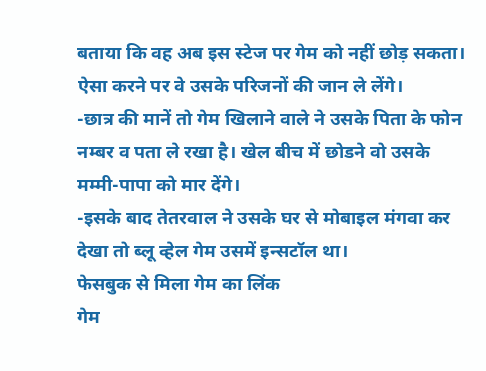बताया कि वह अब इस स्टेज पर गेम को नहीं छोड़ सकता। ऐसा करने पर वे उसके परिजनों की जान ले लेंगे।
-छात्र की मानें तो गेम खिलाने वाले ने उसके पिता के फोन नम्बर व पता ले रखा है। खेल बीच में छोडने वो उसके मम्मी-पापा को मार देंगे।
-इसके बाद तेतरवाल ने उसके घर से मोबाइल मंगवा कर देखा तो ब्लू व्हेल गेम उसमें इन्सटॉल था।
फेसबुक से मिला गेम का लिंक
गेम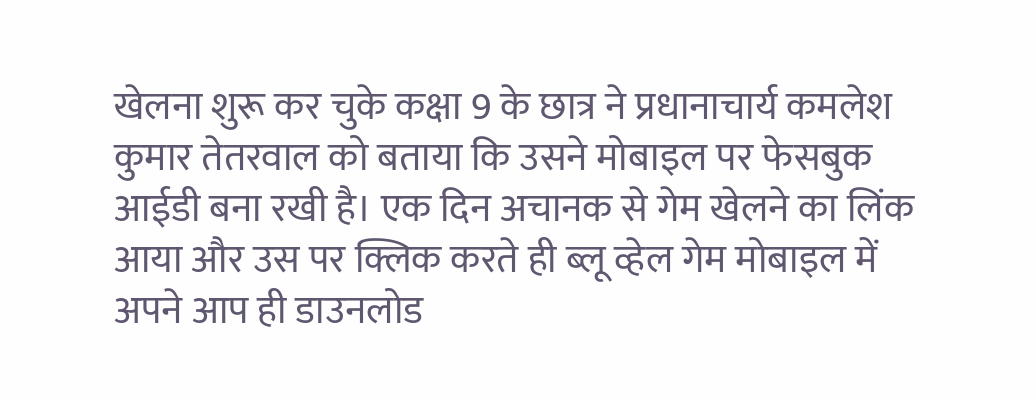खेलना शुरू कर चुके कक्षा 9 के छात्र ने प्रधानाचार्य कमलेश कुमार तेतरवाल को बताया कि उसने मोबाइल पर फेसबुक आईडी बना रखी है। एक दिन अचानक से गेम खेलने का लिंक आया और उस पर क्लिक करते ही ब्लू व्हेल गेम मोबाइल में अपने आप ही डाउनलोड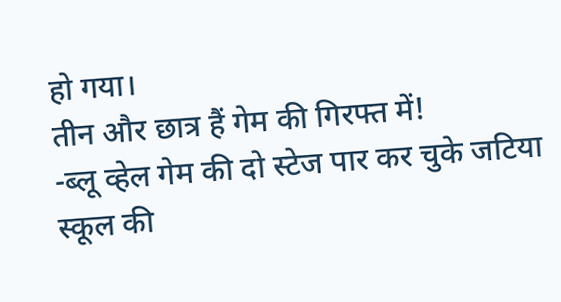हो गया।
तीन और छात्र हैं गेम की गिरफ्त में!
-ब्लू व्हेल गेम की दो स्टेज पार कर चुके जटिया स्कूल की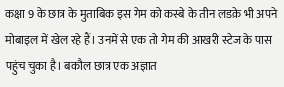कक्षा 9 के छात्र के मुताबिक इस गेम को कस्बे के तीन लडक़े भी अपने मोबाइल में खेल रहे हैं। उनमें से एक तो गेम की आखरी स्टेज के पास पहुंच चुका है। बकौल छात्र एक अज्ञात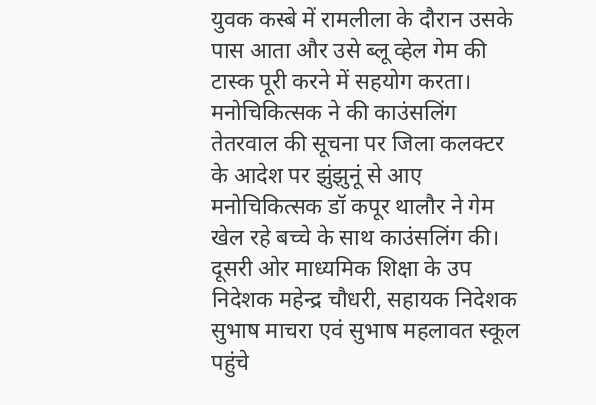युवक कस्बे में रामलीला के दौरान उसके पास आता और उसे ब्लू व्हेल गेम की टास्क पूरी करने में सहयोग करता।
मनोचिकित्सक ने की काउंसलिंग
तेतरवाल की सूचना पर जिला कलक्टर के आदेश पर झुंझुनूं से आए मनोचिकित्सक डॉ कपूर थालौर ने गेम खेल रहे बच्चे के साथ काउंसलिंग की। दूसरी ओर माध्यमिक शिक्षा के उप निदेशक महेन्द्र चौधरी, सहायक निदेशक सुभाष माचरा एवं सुभाष महलावत स्कूल पहुंचे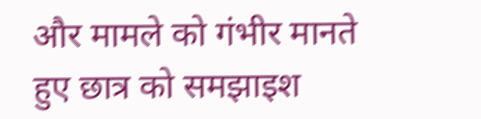और मामले को गंभीर मानते हुए छात्र को समझाइश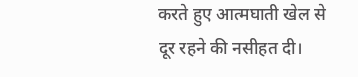करते हुए आत्मघाती खेल से दूर रहने की नसीहत दी।